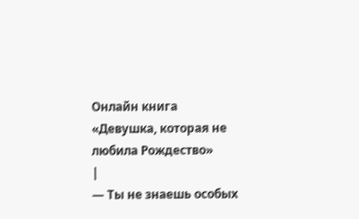Онлайн книга «Девушка, которая не любила Рождество»
|
— Ты не знаешь особых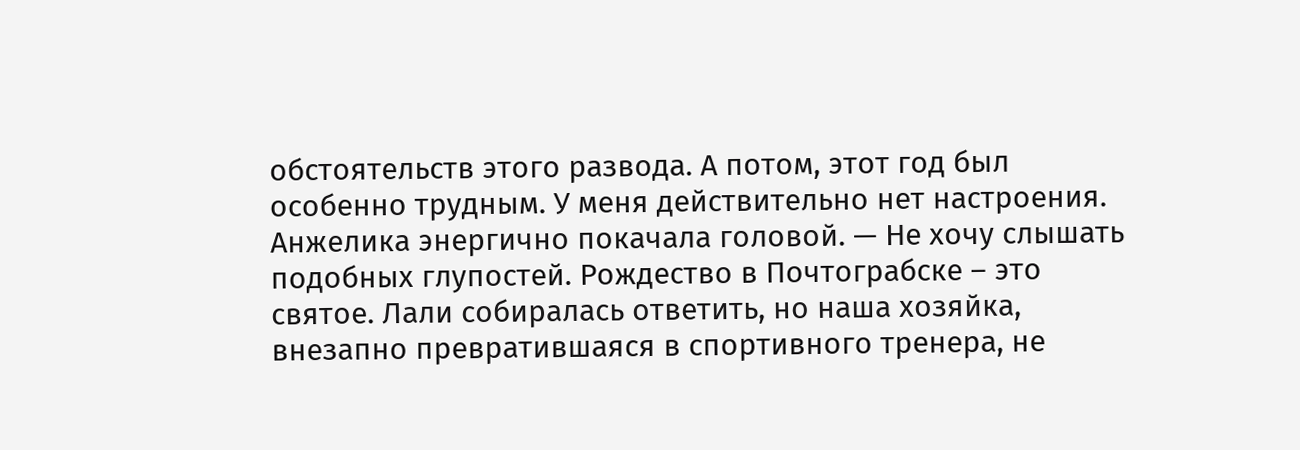обстоятельств этого развода. А потом, этот год был особенно трудным. У меня действительно нет настроения. Анжелика энергично покачала головой. — Не хочу слышать подобных глупостей. Рождество в Почтограбске – это святое. Лали собиралась ответить, но наша хозяйка, внезапно превратившаяся в спортивного тренера, не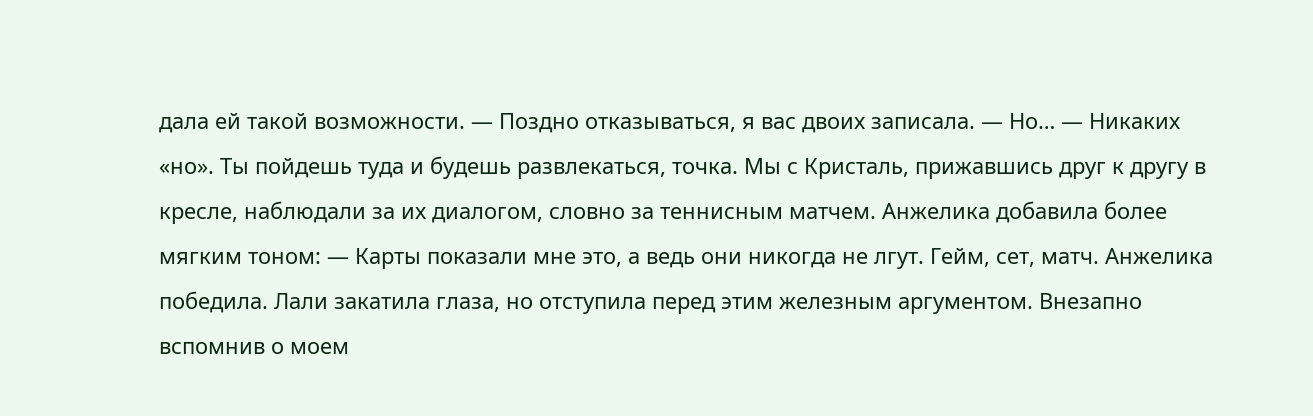дала ей такой возможности. — Поздно отказываться, я вас двоих записала. — Но… — Никаких «но». Ты пойдешь туда и будешь развлекаться, точка. Мы с Кристаль, прижавшись друг к другу в кресле, наблюдали за их диалогом, словно за теннисным матчем. Анжелика добавила более мягким тоном: — Карты показали мне это, а ведь они никогда не лгут. Гейм, сет, матч. Анжелика победила. Лали закатила глаза, но отступила перед этим железным аргументом. Внезапно вспомнив о моем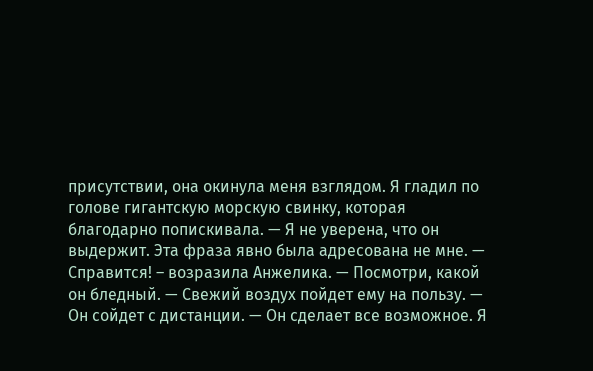присутствии, она окинула меня взглядом. Я гладил по голове гигантскую морскую свинку, которая благодарно попискивала. — Я не уверена, что он выдержит. Эта фраза явно была адресована не мне. — Справится! – возразила Анжелика. — Посмотри, какой он бледный. — Свежий воздух пойдет ему на пользу. — Он сойдет с дистанции. — Он сделает все возможное. Я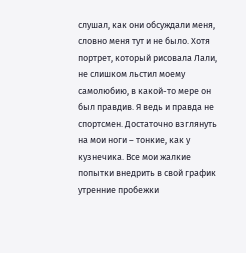слушал, как они обсуждали меня, словно меня тут и не было. Хотя портрет, который рисовала Лали, не слишком льстил моему самолюбию, в какой-то мере он был правдив. Я ведь и правда не спортсмен. Достаточно взглянуть на мои ноги – тонкие, как у кузнечика. Все мои жалкие попытки внедрить в свой график утренние пробежки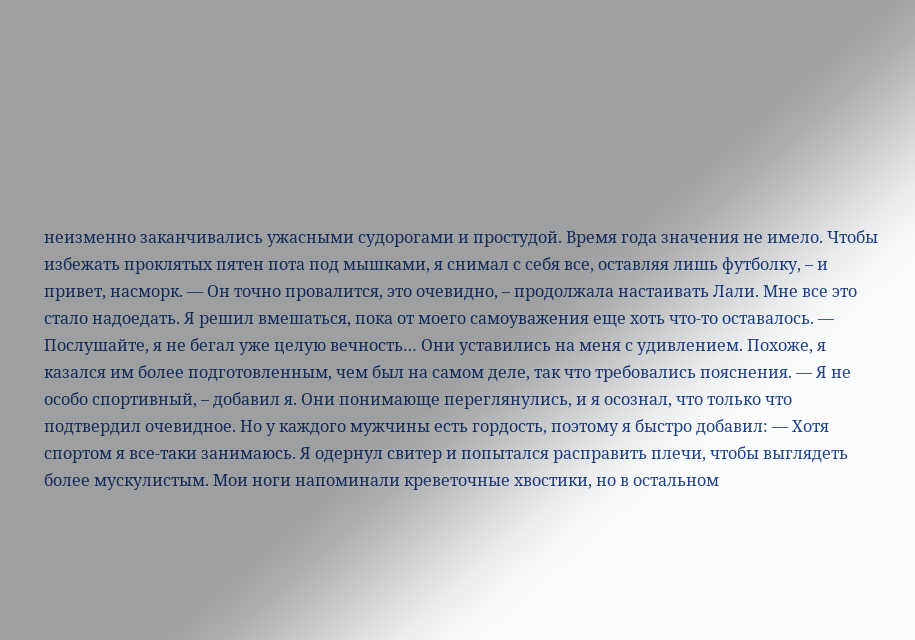неизменно заканчивались ужасными судорогами и простудой. Время года значения не имело. Чтобы избежать проклятых пятен пота под мышками, я снимал с себя все, оставляя лишь футболку, – и привет, насморк. — Он точно провалится, это очевидно, – продолжала настаивать Лали. Мне все это стало надоедать. Я решил вмешаться, пока от моего самоуважения еще хоть что-то оставалось. — Послушайте, я не бегал уже целую вечность… Они уставились на меня с удивлением. Похоже, я казался им более подготовленным, чем был на самом деле, так что требовались пояснения. — Я не особо спортивный, – добавил я. Они понимающе переглянулись, и я осознал, что только что подтвердил очевидное. Но у каждого мужчины есть гордость, поэтому я быстро добавил: — Хотя спортом я все-таки занимаюсь. Я одернул свитер и попытался расправить плечи, чтобы выглядеть более мускулистым. Мои ноги напоминали креветочные хвостики, но в остальном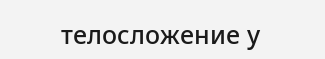телосложение у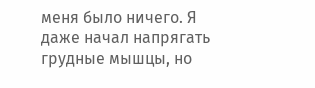меня было ничего. Я даже начал напрягать грудные мышцы, но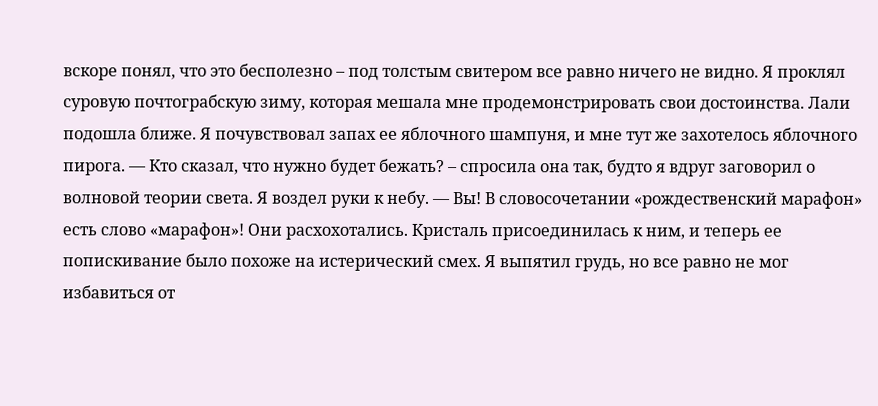вскоре понял, что это бесполезно – под толстым свитером все равно ничего не видно. Я проклял суровую почтограбскую зиму, которая мешала мне продемонстрировать свои достоинства. Лали подошла ближе. Я почувствовал запах ее яблочного шампуня, и мне тут же захотелось яблочного пирога. — Кто сказал, что нужно будет бежать? – спросила она так, будто я вдруг заговорил о волновой теории света. Я воздел руки к небу. — Вы! В словосочетании «рождественский марафон» есть слово «марафон»! Они расхохотались. Кристаль присоединилась к ним, и теперь ее попискивание было похоже на истерический смех. Я выпятил грудь, но все равно не мог избавиться от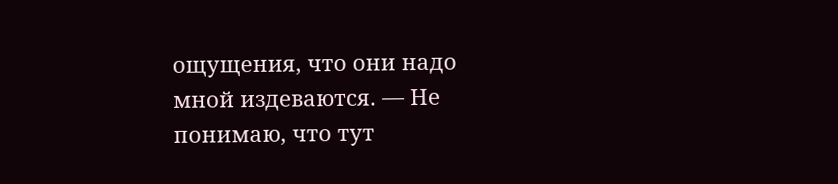ощущения, что они надо мной издеваются. — Не понимаю, что тут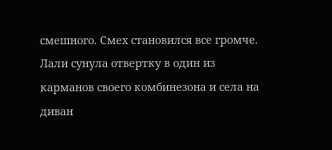смешного. Смех становился все громче. Лали сунула отвертку в один из карманов своего комбинезона и села на диван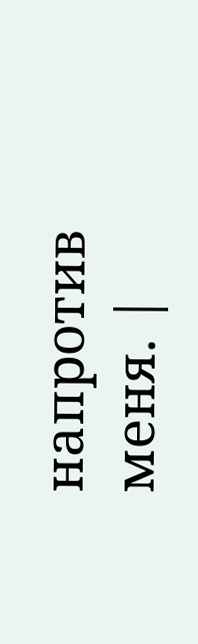напротив меня. |